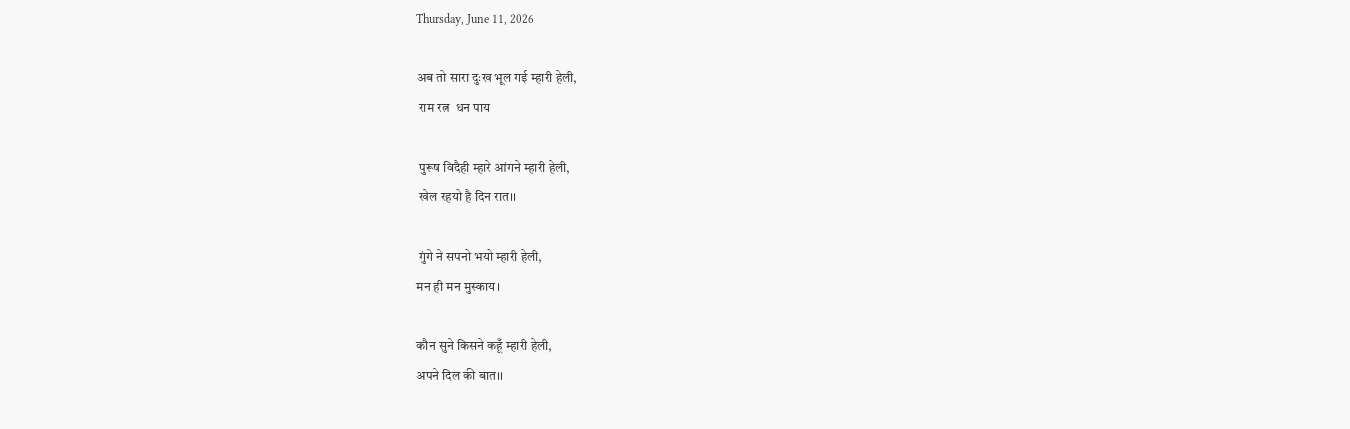Thursday, June 11, 2026

अब तो सारा दुःख भूल गई म्हारी हेली,
 राम रत्न  धन पाय

 पुरूष विदैही म्हारे आंगने म्हारी हेली,
 खेल रहयो है दिन रात।।

 गुंगे ने सपनो भयो म्हारी हेली,
मन ही मन मुस्काय।

कौन सुने किसने कहूँ म्हारी हेली,
अपने दिल की बात।।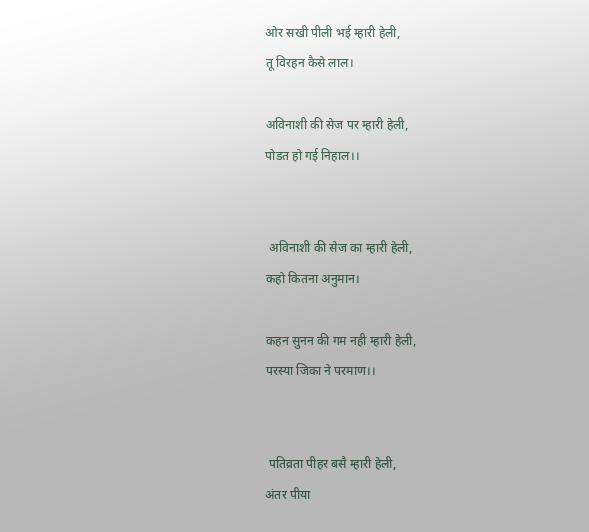ओर सखी पीली भई म्हारी हेली,
तू विरहन कैसे लाल।

अविनाशी की सेज पर म्हारी हेली,
पोडत हो गई निहाल।।


 अविनाशी की सेज का म्हारी हेली,
कहो कितना अनुमान।

कहन सुनन की गम नही म्हारी हेली,
परस्या जिका ने परमाण।।


 पतिव्रता पीहर बसै म्हारी हेली,
अंतर पीया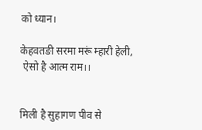को ध्यान।

केहवतङी सरमा मरूं म्हारी हेली,
 ऐसो है आत्म राम।।


मिली है सुहागण पीव से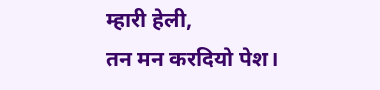म्हारी हेली,
तन मन करदियो पेश।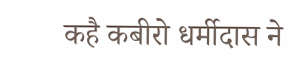कहै कबीरो धर्मीदास ने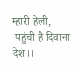म्हारी हेली,
 पहुंची है दिवाना देश।।